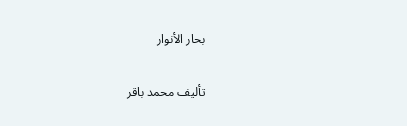بحار الأنوار

تأليف محمد باقر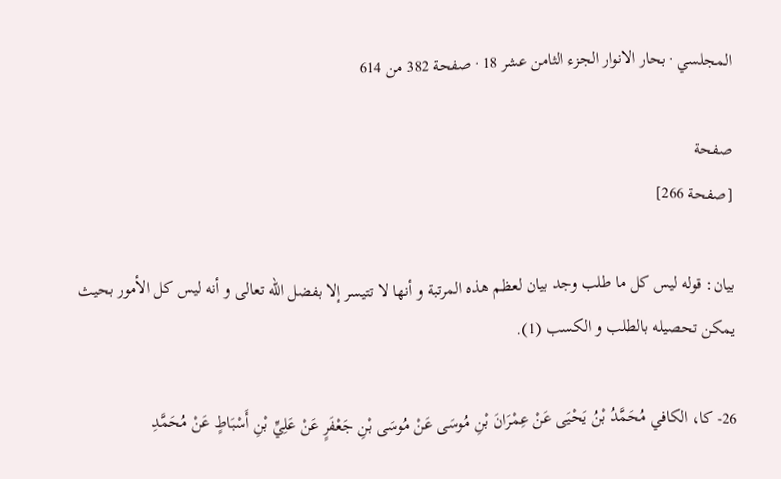المجلسي · بحار الانوار الجزء الثامن عشر 18 · صفحة 382 من 614

صفحة
[صفحة 266]

بيان: قوله ليس كل ما طلب وجد بيان لعظم هذه المرتبة و أنها لا تتيسر إلا بفضل الله تعالى و أنه ليس كل الأمور بحيث يمكن تحصيله بالطلب و الكسب (1).

26- كا، الكافي مُحَمَّدُ بْنُ يَحْيَى عَنْ عِمْرَانَ بْنِ مُوسَى عَنْ مُوسَى بْنِ جَعْفَرٍ عَنْ عَلِيِّ بْنِ أَسْبَاطٍ عَنْ مُحَمَّدِ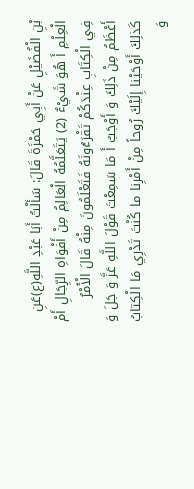بْنِ الْفُضَيْلِ عَنْ أَبِي حَمْزَةَ قَالَ: سَأَلْتُ أَبَا عَبْدِ اللَّهِ(ع)عَنِ الْعِلْمِ أَ هُوَ شَيْءٌ (2) يَتَعَلَّمُهُ الْعَالِمُ مِنْ أَفْوَاهِ الرِّجَالِ أَمْ فِي الْكِتَابِ عِنْدَكُمْ تَقْرَءُونَهُ فَتَعْلَمُونَ مِنْهُ قَالَ الْأَمْرُ أَعْظَمُ مِنْ ذَلِكَ وَ أَوْجَبُ أَ مَا سَمِعْتَ قَوْلَ اللَّهِ عَزَّ وَ جَلَ وَ كَذلِكَ أَوْحَيْنا إِلَيْكَ رُوحاً مِنْ أَمْرِنا ما كُنْتَ تَدْرِي مَا الْكِتابُ وَ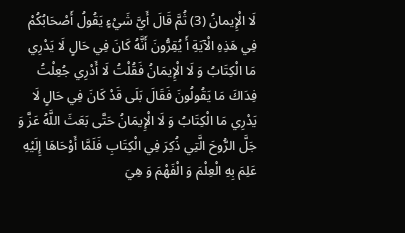لَا الْإِيمانُ (3) ثُمَّ قَالَ أَيَّ شَيْءٍ يَقُولُ أَصْحَابُكُمْ فِي هَذِهِ الْآيَةِ أَ يُقِرُّونَ أَنَّهُ كَانَ فِي حَالٍ لَا يَدْرِي مَا الْكِتَابُ وَ لَا الْإِيمَانُ فَقُلْتُ لَا أَدْرِي جُعِلْتُ فِدَاكَ مَا يَقُولُونَ فَقَالَ بَلَى قَدْ كَانَ فِي حَالٍ لَا يَدْرِي مَا الْكِتَابُ وَ لَا الْإِيمَانُ حَتَّى بَعَثَ اللَّهُ عَزَّ وَ جَلَّ الرُّوحَ الَّتِي ذُكِرَ فِي الْكِتَابِ فَلَمَّا أَوْحَاهَا إِلَيْهِ عَلِمَ بِهِ الْعِلْمَ وَ الْفَهْمَ وَ هِيَ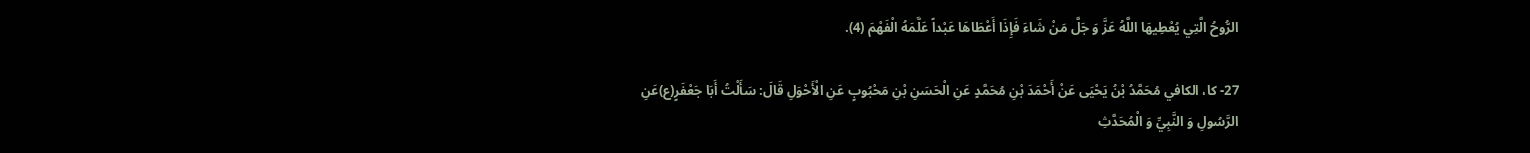الرُّوحُ الَّتِي يُعْطِيهَا اللَّهُ عَزَّ وَ جَلَّ مَنْ شَاءَ فَإِذَا أَعْطَاهَا عَبْداً عَلَّمَهُ الْفَهْمَ (4).

27- كا، الكافي مُحَمَّدُ بْنُ يَحْيَى عَنْ أَحْمَدَ بْنِ مُحَمَّدٍ عَنِ الْحَسَنِ بْنِ مَحْبُوبٍ عَنِ الْأَحْوَلِ قَالَ: سَأَلْتُ أَبَا جَعْفَرٍ(ع)عَنِ الرَّسُولِ وَ النَّبِيِّ وَ الْمُحَدَّثِ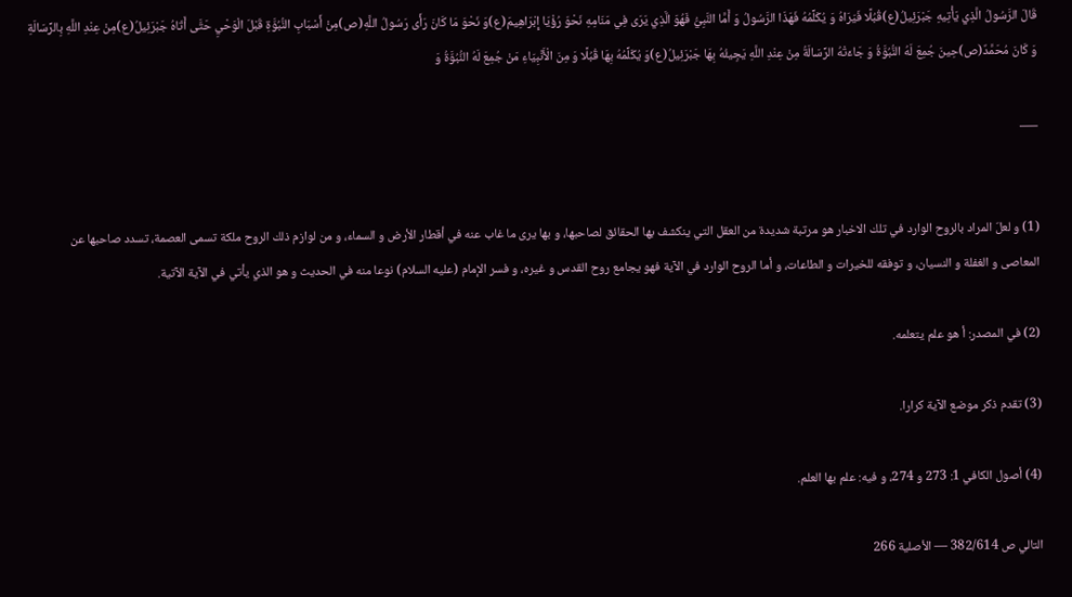قَالَ الرَّسُولُ الَّذِي يَأْتِيهِ جَبْرَئِيلُ(ع)قُبُلًا فَيَرَاهُ وَ يُكَلِّمُهُ فَهَذَا الرَّسُولُ وَ أَمَّا النَّبِيُّ فَهُوَ الَّذِي يَرَى فِي مَنَامِهِ نَحْوَ رُؤْيَا إِبْرَاهِيمَ(ع)وَ نَحْوَ مَا كَانَ رَأَى رَسُولُ اللَّهِ(ص)مِنْ أَسْبَابِ النُّبُوَّةِ قَبْلَ الْوَحْيِ حَتَّى أَتَاهُ جَبْرَئِيلُ(ع)مِنْ عِنْدِ اللَّهِ بِالرِّسَالَةِ وَ كَانَ مُحَمَّدٌ(ص)حِينَ جُمِعَ لَهُ النُّبُوَّةُ وَ جَاءَتْهُ الرِّسَالَةُ مِنْ عِنْدِ اللَّهِ يَجِيئُهُ بِهَا جَبْرَئِيلُ(ع)وَ يُكَلِّمُهُ بِهَا قُبُلًا وَ مِنَ الْأَنْبِيَاءِ مَنْ جُمِعَ لَهُ النُّبُوَّةُ وَ

___


(1) و لعلّ المراد بالروح الوارد في تلك الاخبار هو مرتبة شديدة من العقل التي ينكشف بها الحقائق لصاحبها، و بها يرى ما غاب عنه في أقطار الأرض و السماء، و من لوازم ذلك الروح ملكة تسمى العصمة، تسدد صاحبها عن المعاصى و الغفلة و النسيان، و توفقه للخيرات و الطاعات، و أما الروح الوارد في الآية فهو يجامع روح القدس و غيره، و فسر الإمام (عليه السلام) نوعا منه في الحديث و هو الذي يأتي في الآية الآتية.

(2) في المصدر: أ هو علم يتعلمه.

(3) تقدم ذكر موضع الآية كرارا.

(4) أصول الكافي 1: 273 و 274، و فيه: علم بها العلم.

التالي ص 382/614 — الأصلية 266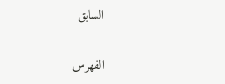السابق

الفهرس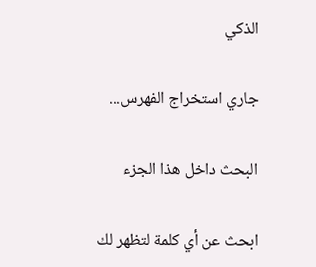الذكي

جاري استخراج الفهرس...

البحث داخل هذا الجزء

ابحث عن أي كلمة لتظهر لك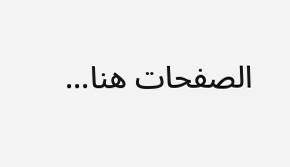الصفحات هنا...